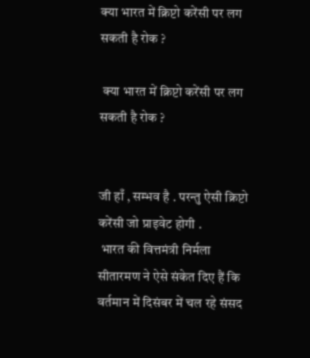क्या भारत में क्रिप्टो करेंसी पर लग सकती है रोक ?

 क्या भारत में क्रिप्टो करेंसी पर लग सकती है रोक ?


जी हाँ , सम्भव है . परन्तु ऐसी क्रिप्टो करेंसी जो प्राइवेट होगी .
 भारत की वित्तमंत्री निर्मला सीतारमण ने ऐसे संकेत दिए हैं कि वर्तमान में दिसंबर में चल रहे संसद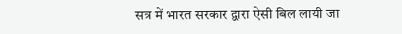सत्र में भारत सरकार द्वारा ऐसी बिल लायी जा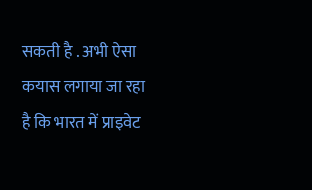सकती है . अभी ऐसा कयास लगाया जा रहा है कि भारत में प्राइवेट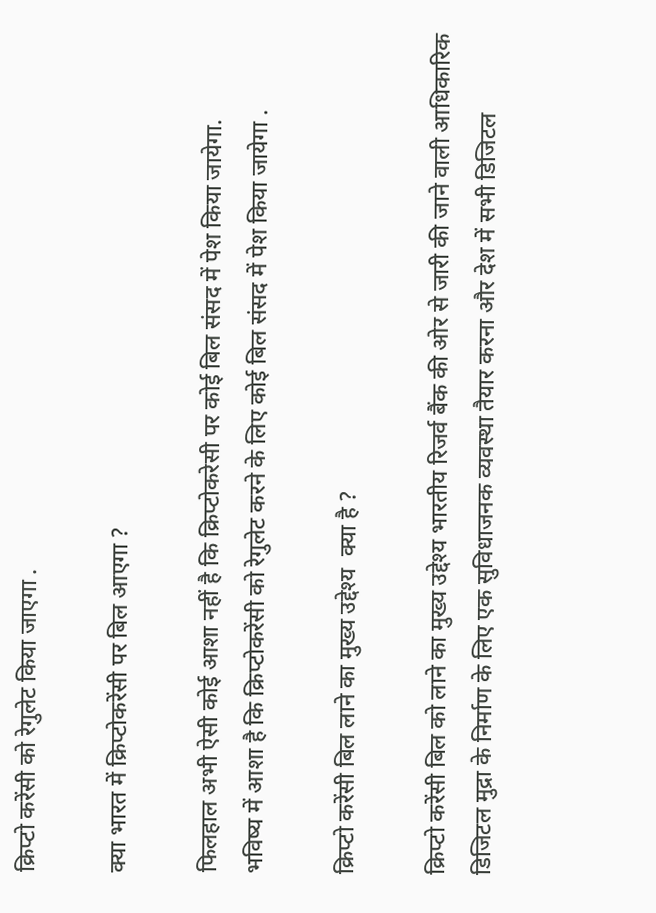क्रिप्टो करेंसी को रेगुलेट किया जाएगा .

क्या भारत में क्रिप्टोकरेंसी पर बिल आएगा ?

फिलहाल अभी ऐसी कोई आशा नहीं है कि क्रिप्टोकरेसी पर कोई बिल संसद में पेश किया जायेगा.
भविष्य में आशा है कि क्रिप्टोकरेंसी को रेगुलेट करने के लिए कोई बिल संसद में पेश किया जायेगा .

क्रिप्टो करेंसी बिल लाने का मुख्य उद्देश्य  क्या है ?

क्रिप्टो करेंसी बिल को लाने का मुख्य उद्देश्य भारतीय रिजर्व बैंक की ओर से जारी की जाने वाली आधिकारिक डिजिटल मुद्रा के निर्माण के लिए एक सुविधाजनक व्यवस्था तैयार करना और देश में सभी डिजिटल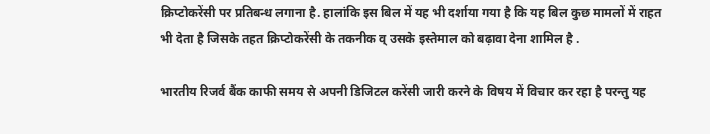क्रिप्टोकरेंसी पर प्रतिबन्ध लगाना है. हालांकि इस बिल में यह भी दर्शाया गया है कि यह बिल कुछ मामलों में राहत भी देता है जिसके तहत क्रिप्टोकरेंसी के तकनीक व् उसके इस्तेमाल को बढ़ावा देना शामिल है .

भारतीय रिजर्व बैंक काफी समय से अपनी डिजिटल करेंसी जारी करने के विषय में विचार कर रहा है परन्तु यह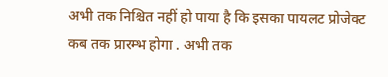अभी तक निश्चित नहीं हो पाया है कि इसका पायलट प्रोजेक्ट कब तक प्रारम्भ होगा . अभी तक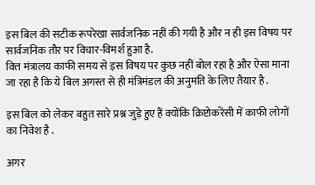इस बिल की सटीक रूपरेखा सार्वजनिक नहीं की गयी है और न ही इस विषय पर सार्वजनिक तौर पर विचार-विमर्श हुआ है.
वित्त मंत्रालय काफी समय से इस विषय पर कुछ नहीं बोल रहा है और ऐसा माना जा रहा है कि ये बिल अगस्त से ही मंत्रिमंडल की अनुमति के लिए तैयार है .

इस बिल को लेकर बहुत सारे प्रश्न जुड़े हुए हैं क्योंकि क्रिप्टोकरेंसी में काफी लोगों का निवेश है .

अगर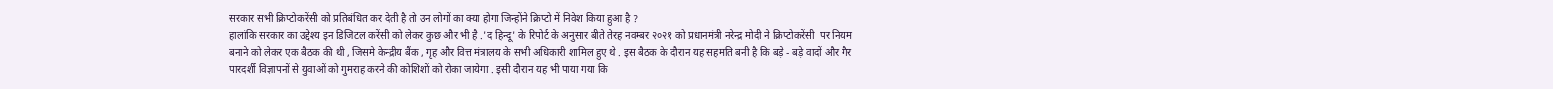सरकार सभी क्रिप्टोकरेंसी को प्रतिबंधित कर देती है तो उन लोगों का क्या होगा जिन्होंने क्रिप्टो में निवेश किया हुआ है ?
हालांकि सरकार का उद्देश्य इन डिजिटल करेंसी को लेकर कुछ और भी है .'द हिन्दू' के रिपोर्ट के अनुसार बीते तेरह नवम्बर २०२१ को प्रधानमंत्री नरेन्द्र मोदी ने क्रिप्टोकरेंसी  पर नियम बनाने को लेकर एक बैठक की थी , जिसमे केन्द्रीय बैंक , गृह और वित्त मंत्रालय के सभी अधिकारी शामिल हुए थे . इस बैठक के दौरान यह सहमति बनी है कि बड़े - बड़े वादों और गैर पारदर्शी विज्ञापनों से युवाओं को गुमराह करने की कोशिशों को रोका जायेगा . इसी दौरान यह भी पाया गया कि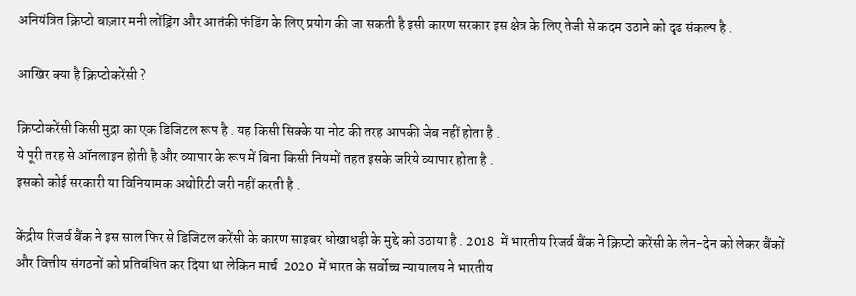अनियंत्रित क्रिप्टो बाज़ार मनी लोंड्रिंग और आतंकी फंडिंग के लिए प्रयोग की जा सकती है इसी कारण सरकार इस क्षेत्र के लिए तेजी से कदम उठाने को दृढ संकल्प है .

आखिर क्या है क्रिप्टोकरेंसी ?

क्रिप्टोकरेंसी किसी मुद्रा का एक डिजिटल रूप है . यह किसी सिक्के या नोट की तरह आपकी जेब नहीं होता है .
ये पूरी तरह से ऑनलाइन होती है और व्यापार के रूप में बिना किसी नियमों तहत इसके जरिये व्यापार होता है .
इसको कोई सरकारी या विनियामक अथोरिटी जरी नहीं करती है .

केंद्रीय रिजर्व बैंक ने इस साल फिर से डिजिटल करेंसी के कारण साइबर धोखाधड़ी के मुद्दे को उठाया है . 2018  में भारतीय रिजर्व बैंक ने क्रिप्टो करेंसी के लेन-देन को लेकर बैंकों और वित्तीय संगठनों को प्रतिबंधित कर दिया था लेकिन मार्च  2020  में भारत के सर्वोच्च न्यायालय ने भारतीय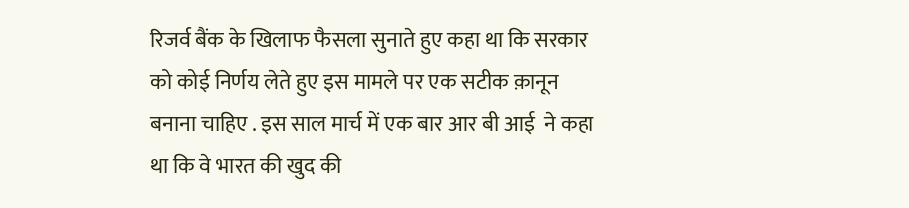रिजर्व बैंक के खिलाफ फैसला सुनाते हुए कहा था कि सरकार को कोई निर्णय लेते हुए इस मामले पर एक सटीक क़ानून बनाना चाहिए . इस साल मार्च में एक बार आर बी आई  ने कहा था कि वे भारत की खुद की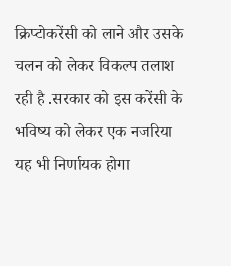क्रिप्टोकरेंसी को लाने और उसके चलन को लेकर विकल्प तलाश  रही है .सरकार को इस करेंसी के भविष्य को लेकर एक नजरिया यह भी निर्णायक होगा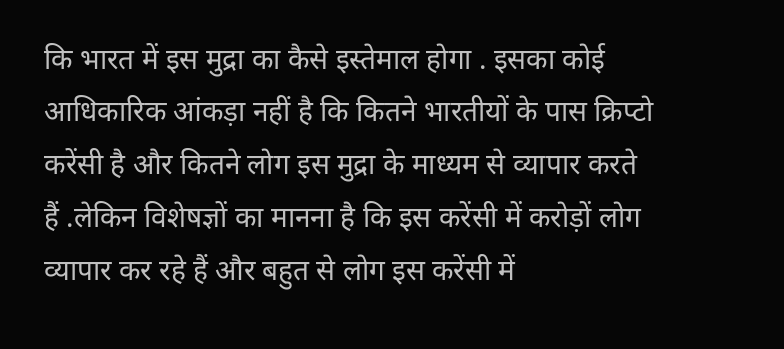कि भारत में इस मुद्रा का कैसे इस्तेमाल होगा . इसका कोई आधिकारिक आंकड़ा नहीं है कि कितने भारतीयों के पास क्रिप्टो करेंसी है और कितने लोग इस मुद्रा के माध्यम से व्यापार करते हैं .लेकिन विशेषज्ञों का मानना है कि इस करेंसी में करोड़ों लोग व्यापार कर रहे हैं और बहुत से लोग इस करेंसी में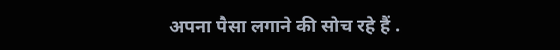अपना पैसा लगाने की सोच रहे हैं .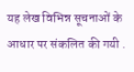यह लेख विभिन्न सूचनाओं के आधार पर संकलित की गयी .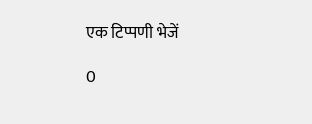एक टिप्पणी भेजें

0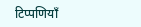टिप्पणियाँ